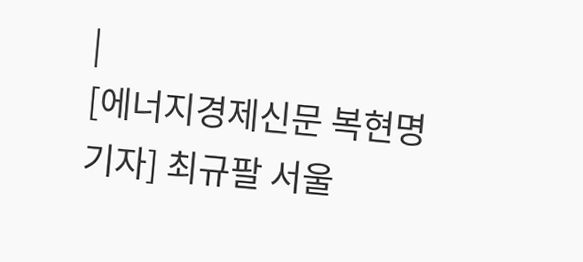|
[에너지경제신문 복현명 기자] 최규팔 서울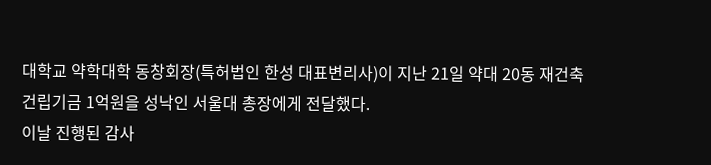대학교 약학대학 동창회장(특허법인 한성 대표변리사)이 지난 21일 약대 20동 재건축 건립기금 1억원을 성낙인 서울대 총장에게 전달했다.
이날 진행된 감사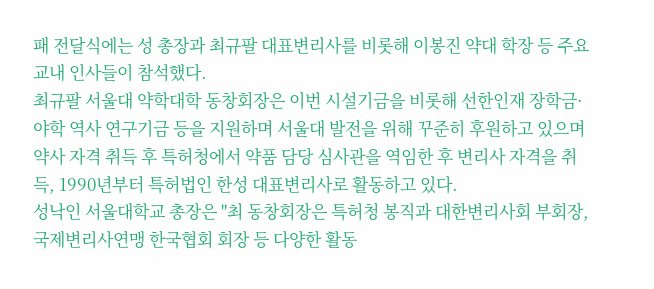패 전달식에는 성 총장과 최규팔 대표변리사를 비롯해 이봉진 약대 학장 등 주요 교내 인사들이 참석했다.
최규팔 서울대 약학대학 동창회장은 이번 시설기금을 비롯해 선한인재 장학금·야학 역사 연구기금 등을 지원하며 서울대 발전을 위해 꾸준히 후원하고 있으며 약사 자격 취득 후 특허청에서 약품 담당 심사관을 역임한 후 변리사 자격을 취득, 1990년부터 특허법인 한성 대표변리사로 활동하고 있다.
성낙인 서울대학교 총장은 "최 동창회장은 특허청 봉직과 대한변리사회 부회장, 국제변리사연맹 한국협회 회장 등 다양한 활동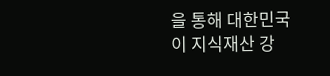을 통해 대한민국이 지식재산 강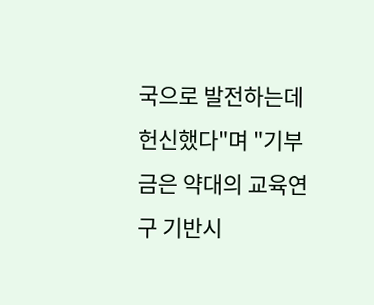국으로 발전하는데 헌신했다"며 "기부금은 약대의 교육연구 기반시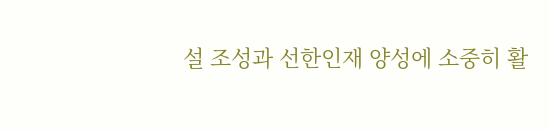설 조성과 선한인재 양성에 소중히 활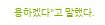용하겠다"고 말했다.